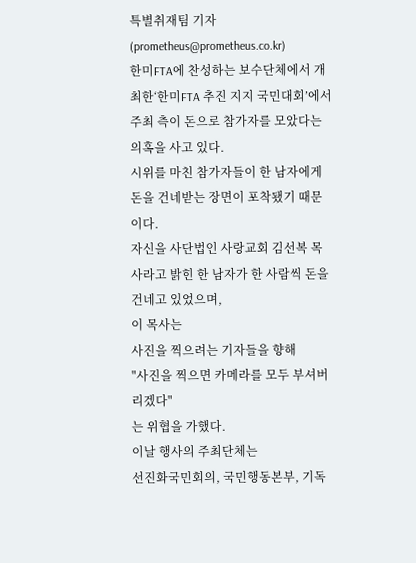특별취재팀 기자(prometheus@prometheus.co.kr)
한미FTA에 찬성하는 보수단체에서 개최한‘한미FTA 추진 지지 국민대회’에서 주최 측이 돈으로 참가자를 모았다는 의혹을 사고 있다.
시위를 마친 참가자들이 한 남자에게 돈을 건네받는 장면이 포착됐기 때문이다.
자신을 사단법인 사랑교회 김선복 목사라고 밝힌 한 남자가 한 사람씩 돈을 건네고 있었으며,
이 목사는
사진을 찍으려는 기자들을 향해
"사진을 찍으면 카메라를 모두 부셔버리겠다"
는 위협을 가했다.
이날 행사의 주최단체는
선진화국민회의, 국민행동본부, 기독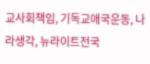교사회책임, 기독교애국운동, 나라생각, 뉴라이트전국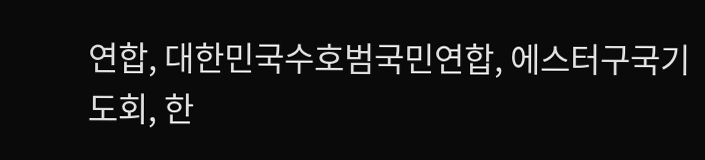연합, 대한민국수호범국민연합, 에스터구국기도회, 한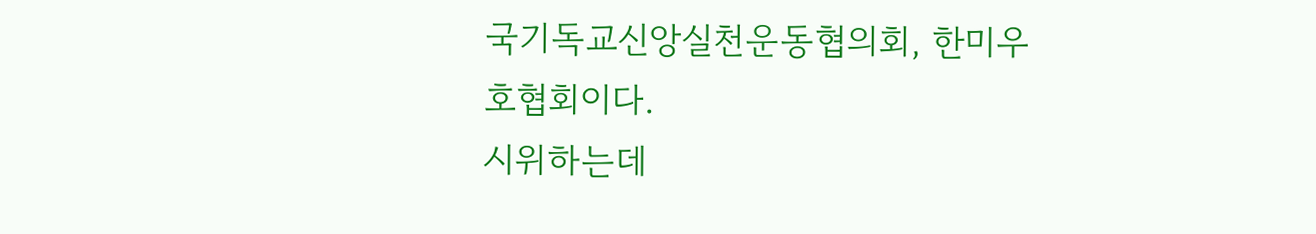국기독교신앙실천운동협의회, 한미우호협회이다.
시위하는데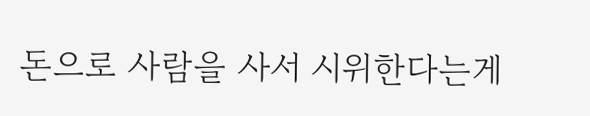돈으로 사람을 사서 시위한다는게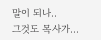말이 되나..
그것도 목사가...